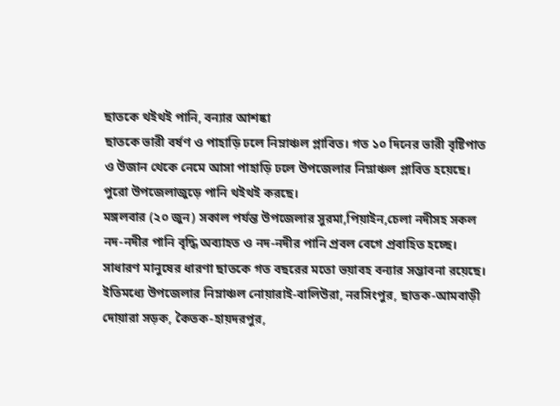ছাতকে থইথই পানি, বন্যার আশষ্কা
ছাতকে ভারী বর্ষণ ও পাহাড়ি ঢলে নিম্নাঞ্চল প্লাবিত। গত ১০ দিনের ভারী বৃষ্টিপাত ও উজান থেকে নেমে আসা পাহাড়ি ঢলে উপজেলার নিম্নাঞ্চল প্লাবিত হয়েছে। পুরো উপজেলাজুড়ে পানি থইথই করছে।
মঙ্গলবার (২০ জুন) সকাল পর্যন্ত উপজেলার সুরমা,পিয়াইন,চেলা নদীসহ সকল নদ-নদীর পানি বৃদ্ধি অব্যাহত ও নদ-নদীর পানি প্রবল বেগে প্রবাহিত হচ্ছে। সাধারণ মানুষের ধারণা ছাতকে গত বছরের মতো ভয়াবহ বন্যার সম্ভাবনা রয়েছে। ইতিমধ্যে উপজেলার নিম্নাঞ্চল নোয়ারাই-বালিউরা, নরসিংপুর, ছাতক-আমবাড়ী দোয়ারা সড়ক, কৈতক-হায়দরপুর,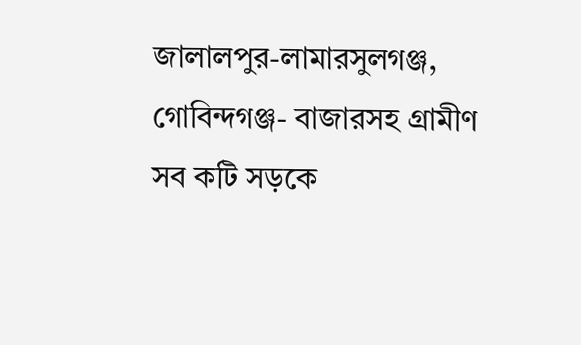জালালপুর-লামারসুলগঞ্জ, গোবিন্দগঞ্জ- বাজারসহ গ্রামীণ সব কটি সড়কে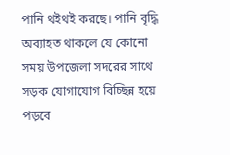পানি থইথই করছে। পানি বৃদ্ধি অব্যাহত থাকলে যে কোনো সময় উপজেলা সদরের সাথে সড়ক যোগাযোগ বিচ্ছিন্ন হয়ে পড়বে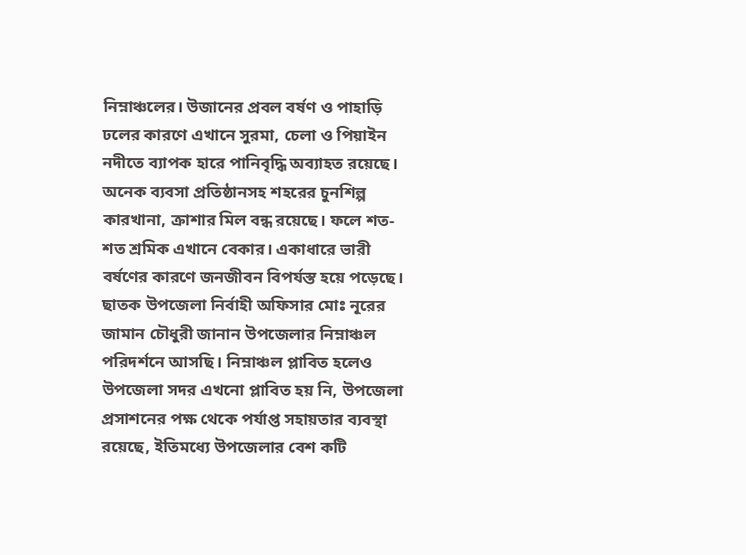নিম্নাঞ্চলের। উজানের প্রবল বর্ষণ ও পাহাড়ি ঢলের কারণে এখানে সুরমা, চেলা ও পিয়াইন নদীতে ব্যাপক হারে পানিবৃদ্ধি অব্যাহত রয়েছে। অনেক ব্যবসা প্রতিষ্ঠানসহ শহরের চুনশিল্প কারখানা, ক্রাশার মিল বন্ধ রয়েছে। ফলে শত-শত শ্রমিক এখানে বেকার। একাধারে ভারী বর্ষণের কারণে জনজীবন বিপর্যস্ত হয়ে পড়েছে। ছাতক উপজেলা নির্বাহী অফিসার মোঃ নূরের জামান চৌধুরী জানান উপজেলার নিম্নাঞ্চল পরিদর্শনে আসছি। নিম্নাঞ্চল প্লাবিত হলেও উপজেলা সদর এখনো প্লাবিত হয় নি, উপজেলা প্রসাশনের পক্ষ থেকে পর্যাপ্ত সহায়তার ব্যবস্থা রয়েছে, ইতিমধ্যে উপজেলার বেশ কটি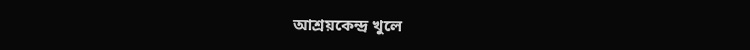আশ্রয়কেন্দ্র খুলে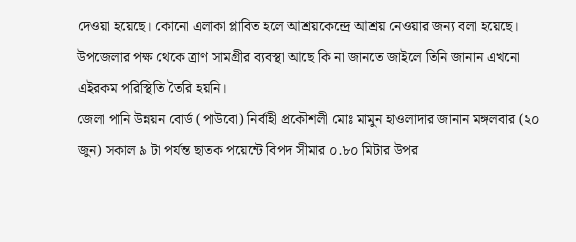দেওয়া হয়েছে। কোনো এলাকা প্লাবিত হলে আশ্রয়কেন্দ্রে আশ্রয় নেওয়ার জন্য বলা হয়েছে। উপজেলার পক্ষ থেকে ত্রাণ সামগ্রীর ব্যবস্থা আছে কি না জানতে জাইলে তিনি জানান এখনো এইরকম পরিস্থিতি তৈরি হয়নি।
জেলা পানি উন্নয়ন বোর্ড (পাউবো) নির্বাহী প্রকৌশলী মোঃ মামুন হাওলাদার জানান মঙ্গলবার (২০ জুন) সকাল ৯ টা পর্যন্ত ছাতক পয়েন্টে বিপদ সীমার ০.৮০ মিটার উপর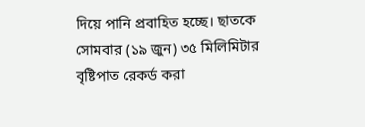দিয়ে পানি প্রবাহিত হচ্ছে। ছাতকে সোমবার (১৯ জুন) ৩৫ মিলিমিটার বৃষ্টিপাত রেকর্ড করা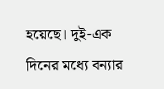হয়েছে। দুই-এক দিনের মধ্যে বন্যার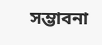সম্ভাবনা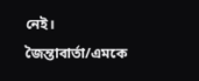নেই।
জৈন্তাবার্তা/এমকে